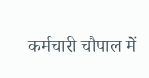कर्मचारी चौपाल में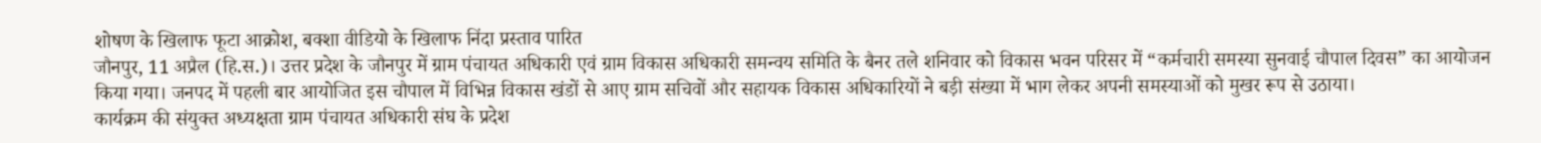शोषण के खिलाफ फूटा आक्रोश, बक्शा वीडियो के खिलाफ निंदा प्रस्ताव पारित
जौनपुर, 11 अप्रैल (हि.स.)। उत्तर प्रदेश के जौनपुर में ग्राम पंचायत अधिकारी एवं ग्राम विकास अधिकारी समन्वय समिति के बैनर तले शनिवार को विकास भवन परिसर में “कर्मचारी समस्या सुनवाई चौपाल दिवस” का आयोजन किया गया। जनपद में पहली बार आयोजित इस चौपाल में विभिन्न विकास खंडों से आए ग्राम सचिवों और सहायक विकास अधिकारियों ने बड़ी संख्या में भाग लेकर अपनी समस्याओं को मुखर रूप से उठाया।
कार्यक्रम की संयुक्त अध्यक्षता ग्राम पंचायत अधिकारी संघ के प्रदेश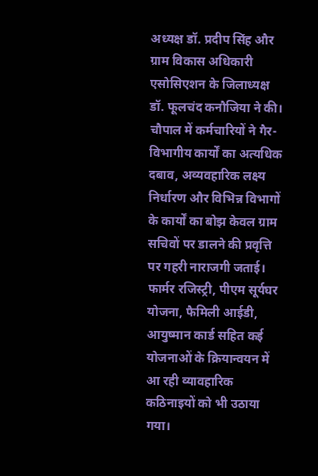अध्यक्ष डॉ. प्रदीप सिंह और ग्राम विकास अधिकारी एसोसिएशन के जिलाध्यक्ष डॉ. फूलचंद कनौजिया ने की। चौपाल में कर्मचारियों ने गैर-विभागीय कार्यों का अत्यधिक दबाव, अव्यवहारिक लक्ष्य निर्धारण और विभिन्न विभागों के कार्यों का बोझ केवल ग्राम सचिवों पर डालने की प्रवृत्ति पर गहरी नाराजगी जताई। फार्मर रजिस्ट्री, पीएम सूर्यघर योजना, फैमिली आईडी, आयुष्मान कार्ड सहित कई योजनाओं के क्रियान्वयन में आ रही व्यावहारिक कठिनाइयों को भी उठाया गया।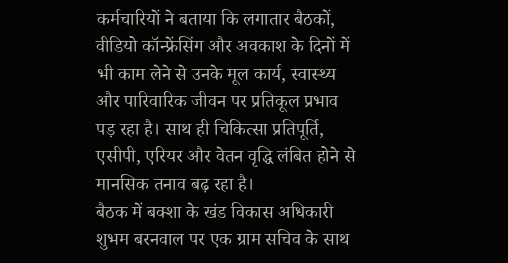कर्मचारियों ने बताया कि लगातार बैठकों, वीडियो कॉन्फ्रेंसिंग और अवकाश के दिनों में भी काम लेने से उनके मूल कार्य, स्वास्थ्य और पारिवारिक जीवन पर प्रतिकूल प्रभाव पड़ रहा है। साथ ही चिकित्सा प्रतिपूर्ति, एसीपी, एरियर और वेतन वृद्धि लंबित होने से मानसिक तनाव बढ़ रहा है।
बैठक में बक्शा के खंड विकास अधिकारी शुभम बरनवाल पर एक ग्राम सचिव के साथ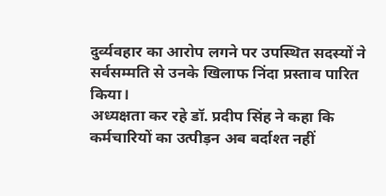दुर्व्यवहार का आरोप लगने पर उपस्थित सदस्यों ने सर्वसम्मति से उनके खिलाफ निंदा प्रस्ताव पारित किया।
अध्यक्षता कर रहे डॉ. प्रदीप सिंह ने कहा कि कर्मचारियों का उत्पीड़न अब बर्दाश्त नहीं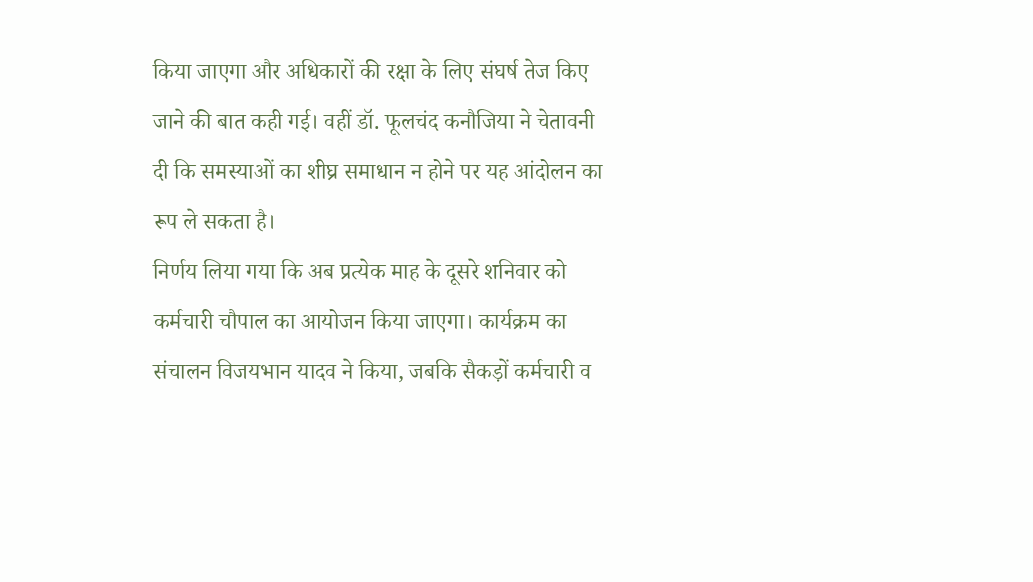किया जाएगा और अधिकारों की रक्षा के लिए संघर्ष तेज किए जाने की बात कही गई। वहीं डॉ. फूलचंद कनौजिया ने चेतावनी दी कि समस्याओं का शीघ्र समाधान न होने पर यह आंदोलन का रूप ले सकता है।
निर्णय लिया गया कि अब प्रत्येक माह के दूसरे शनिवार को कर्मचारी चौपाल का आयोजन किया जाएगा। कार्यक्रम का संचालन विजयभान यादव ने किया, जबकि सैकड़ों कर्मचारी व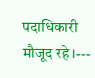पदाधिकारी मौजूद रहे।---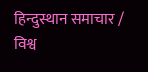हिन्दुस्थान समाचार / विश्व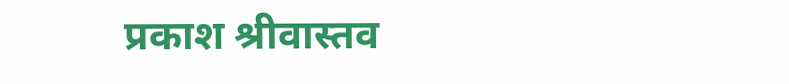प्रकाश श्रीवास्तव